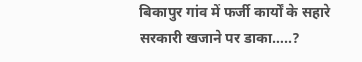बिकापुर गांव में फर्जी कार्यों के सहारे सरकारी खजाने पर डाका…..?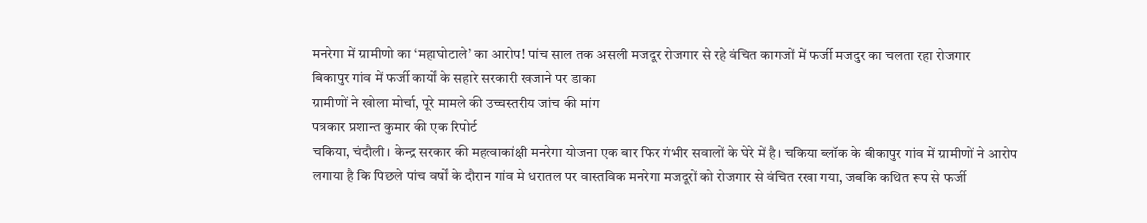मनरेगा में ग्रामीणो का ‘महाघोटाले’ का आरोप! पांच साल तक असली मजदूर रोजगार से रहे वंचित कागजों में फर्जी मजदुर का चलता रहा रोजगार
बिकापुर गांव में फर्जी कार्यों के सहारे सरकारी खजाने पर डाका
ग्रामीणों ने खोला मोर्चा, पूरे मामले की उच्चस्तरीय जांच की मांग
पत्रकार प्रशान्त कुमार की एक रिपोर्ट
चकिया, चंदौली। केन्द्र सरकार की महत्वाकांक्षी मनरेगा योजना एक बार फिर गंभीर सवालों के घेरे में है। चकिया ब्लॉक के बीकापुर गांव में ग्रामीणों ने आरोप लगाया है कि पिछले पांच वर्षों के दौरान गांव मे धरातल पर वास्तविक मनरेगा मजदूरों को रोजगार से वंचित रखा गया, जबकि कथित रूप से फर्जी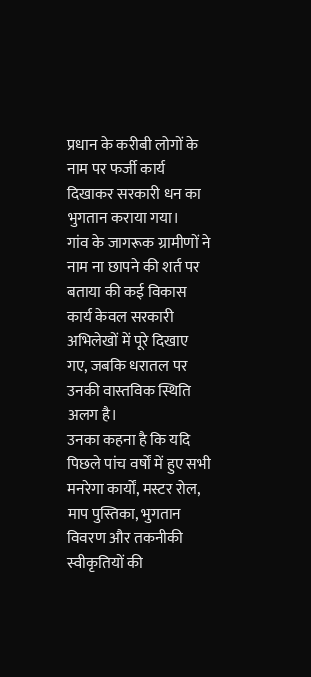प्रधान के करीबी लोगों के नाम पर फर्जी कार्य दिखाकर सरकारी धन का भुगतान कराया गया।
गांव के जागरूक ग्रामीणों ने नाम ना छापने की शर्त पर बताया की कई विकास कार्य केवल सरकारी अभिलेखों में पूरे दिखाए गए, जबकि धरातल पर उनकी वास्तविक स्थिति अलग है।
उनका कहना है कि यदि पिछले पांच वर्षों में हुए सभी मनरेगा कार्यों, मस्टर रोल, माप पुस्तिका, भुगतान विवरण और तकनीकी स्वीकृतियों की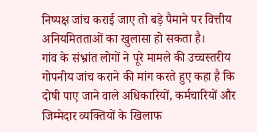निष्पक्ष जांच कराई जाए तो बड़े पैमाने पर वित्तीय अनियमितताओं का खुलासा हो सकता है।
गांव के संभ्रांत लोगों ने पूरे मामले की उच्चस्तरीय गोपनीय जांच कराने की मांग करते हुए कहा है कि दोषी पाए जाने वाले अधिकारियों, कर्मचारियों और जिम्मेदार व्यक्तियों के खिलाफ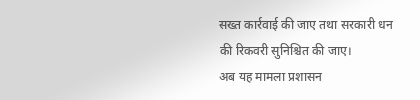सख्त कार्रवाई की जाए तथा सरकारी धन की रिकवरी सुनिश्चित की जाए।
अब यह मामला प्रशासन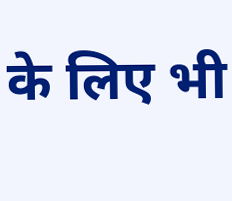के लिए भी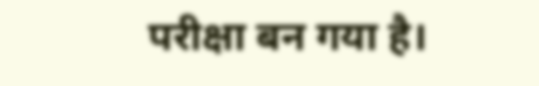परीक्षा बन गया है।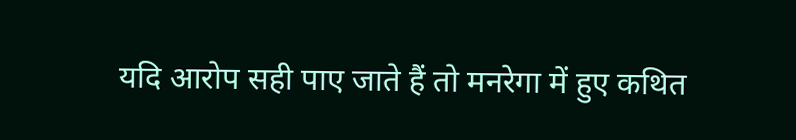यदि आरोप सही पाए जाते हैं तो मनरेगा में हुए कथित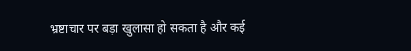भ्रष्टाचार पर बड़ा खुलासा हो सकता है और कई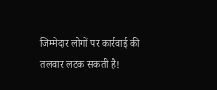जिम्मेदार लोगों पर कार्रवाई की तलवार लटक सकती है!